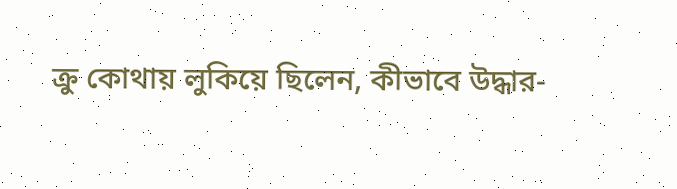ক্রু কোথায় লুকিয়ে ছিলেন, কীভাবে উদ্ধার-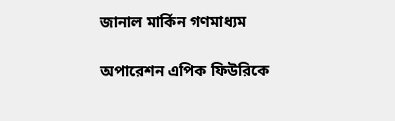জানাল মার্কিন গণমাধ্যম

অপারেশন এপিক ফিউরিকে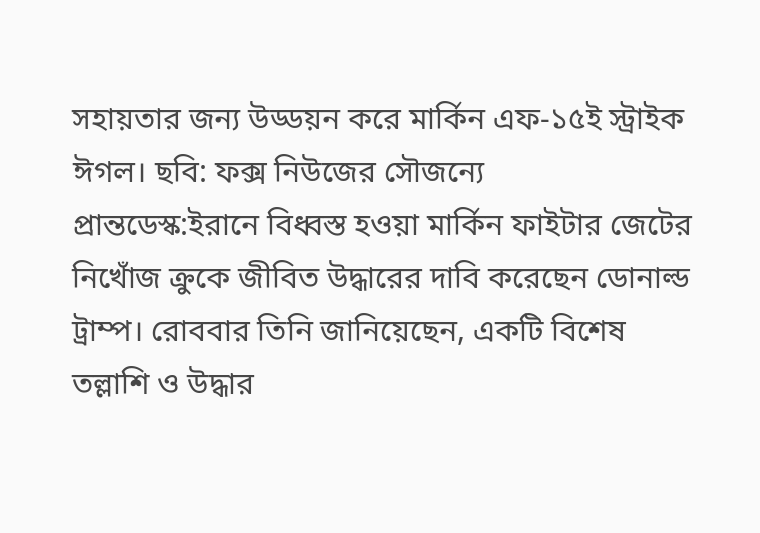সহায়তার জন্য উড্ডয়ন করে মার্কিন এফ-১৫ই স্ট্রাইক ঈগল। ছবি: ফক্স নিউজের সৌজন্যে
প্রান্তডেস্ক:ইরানে বিধ্বস্ত হওয়া মার্কিন ফাইটার জেটের নিখোঁজ ক্রুকে জীবিত উদ্ধারের দাবি করেছেন ডোনাল্ড ট্রাম্প। রোববার তিনি জানিয়েছেন, একটি বিশেষ তল্লাশি ও উদ্ধার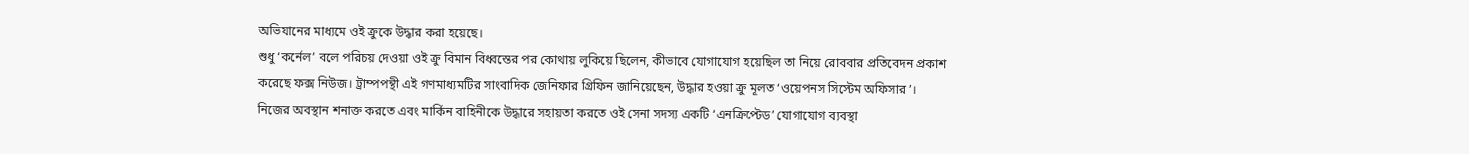অভিযানের মাধ্যমে ওই ক্রুকে উদ্ধার করা হয়েছে।
শুধু ‘কর্নেল’ বলে পরিচয় দেওয়া ওই ক্রু বিমান বিধ্বস্তের পর কোথায় লুকিয়ে ছিলেন, কীভাবে যোগাযোগ হয়েছিল তা নিয়ে রোববার প্রতিবেদন প্রকাশ করেছে ফক্স নিউজ। ট্রাম্পপন্থী এই গণমাধ্যমটির সাংবাদিক জেনিফার গ্রিফিন জানিয়েছেন, উদ্ধার হওয়া ক্রু মূলত ‘ওয়েপনস সিস্টেম অফিসার’।
নিজের অবস্থান শনাক্ত করতে এবং মার্কিন বাহিনীকে উদ্ধারে সহায়তা করতে ওই সেনা সদস্য একটি ‘এনক্রিপ্টেড’ যোগাযোগ ব্যবস্থা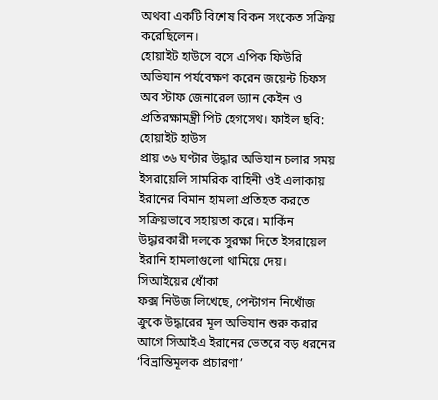অথবা একটি বিশেষ বিকন সংকেত সক্রিয় করেছিলেন।
হোয়াইট হাউসে বসে এপিক ফিউরি অভিযান পর্যবেক্ষণ করেন জয়েন্ট চিফস অব স্টাফ জেনারেল ড্যান কেইন ও প্রতিরক্ষামন্ত্রী পিট হেগসেথ। ফাইল ছবি: হোয়াইট হাউস
প্রায় ৩৬ ঘণ্টার উদ্ধার অভিযান চলার সময় ইসরায়েলি সামরিক বাহিনী ওই এলাকায় ইরানের বিমান হামলা প্রতিহত করতে সক্রিয়ভাবে সহায়তা করে। মার্কিন উদ্ধারকারী দলকে সুরক্ষা দিতে ইসরায়েল ইরানি হামলাগুলো থামিয়ে দেয়।
সিআইয়ের ধোঁকা
ফক্স নিউজ লিখেছে, পেন্টাগন নিখোঁজ ক্রুকে উদ্ধারের মূল অভিযান শুরু করার আগে সিআইএ ইরানের ভেতরে বড় ধরনের ‘বিভ্রান্তিমূলক প্রচারণা’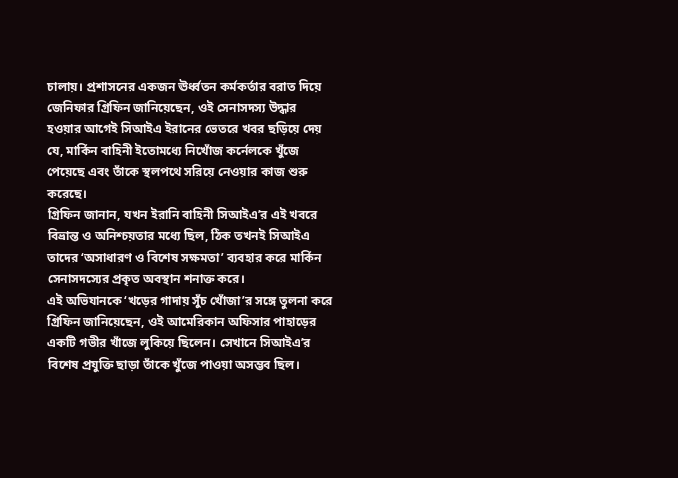চালায়। প্রশাসনের একজন ঊর্ধ্বতন কর্মকর্তার বরাত দিয়ে জেনিফার গ্রিফিন জানিয়েছেন, ওই সেনাসদস্য উদ্ধার হওয়ার আগেই সিআইএ ইরানের ভেতরে খবর ছড়িয়ে দেয় যে, মার্কিন বাহিনী ইতোমধ্যে নিখোঁজ কর্নেলকে খুঁজে পেয়েছে এবং তাঁকে স্থলপথে সরিয়ে নেওয়ার কাজ শুরু করেছে।
গ্রিফিন জানান, যখন ইরানি বাহিনী সিআইএ’র এই খবরে বিভ্রান্ত ও অনিশ্চয়তার মধ্যে ছিল, ঠিক তখনই সিআইএ তাদের ‘অসাধারণ ও বিশেষ সক্ষমতা’ ব্যবহার করে মার্কিন সেনাসদস্যের প্রকৃত অবস্থান শনাক্ত করে।
এই অভিযানকে ‘খড়ের গাদায় সুঁচ খোঁজা’র সঙ্গে তুলনা করে গ্রিফিন জানিয়েছেন, ওই আমেরিকান অফিসার পাহাড়ের একটি গভীর খাঁজে লুকিয়ে ছিলেন। সেখানে সিআইএ’র বিশেষ প্রযুক্তি ছাড়া তাঁকে খুঁজে পাওয়া অসম্ভব ছিল।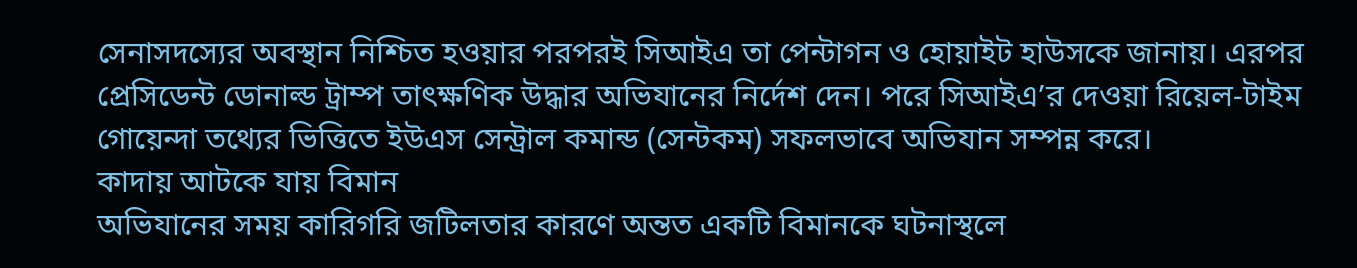সেনাসদস্যের অবস্থান নিশ্চিত হওয়ার পরপরই সিআইএ তা পেন্টাগন ও হোয়াইট হাউসকে জানায়। এরপর প্রেসিডেন্ট ডোনাল্ড ট্রাম্প তাৎক্ষণিক উদ্ধার অভিযানের নির্দেশ দেন। পরে সিআইএ’র দেওয়া রিয়েল-টাইম গোয়েন্দা তথ্যের ভিত্তিতে ইউএস সেন্ট্রাল কমান্ড (সেন্টকম) সফলভাবে অভিযান সম্পন্ন করে।
কাদায় আটকে যায় বিমান
অভিযানের সময় কারিগরি জটিলতার কারণে অন্তত একটি বিমানকে ঘটনাস্থলে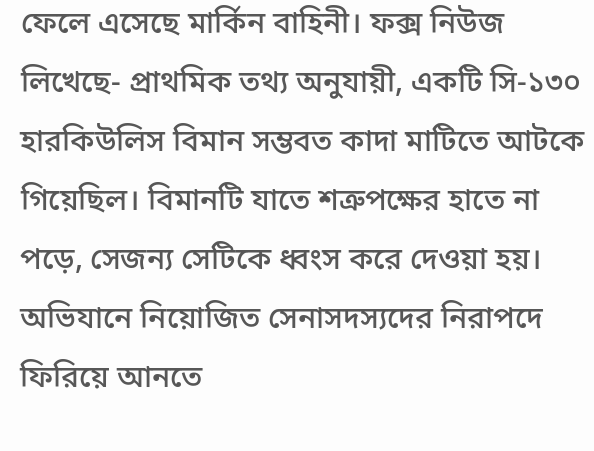ফেলে এসেছে মার্কিন বাহিনী। ফক্স নিউজ লিখেছে- প্রাথমিক তথ্য অনুযায়ী, একটি সি-১৩০ হারকিউলিস বিমান সম্ভবত কাদা মাটিতে আটকে গিয়েছিল। বিমানটি যাতে শত্রুপক্ষের হাতে না পড়ে, সেজন্য সেটিকে ধ্বংস করে দেওয়া হয়। অভিযানে নিয়োজিত সেনাসদস্যদের নিরাপদে ফিরিয়ে আনতে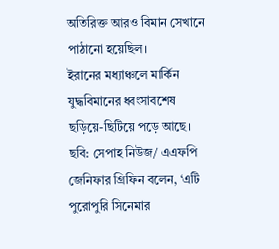অতিরিক্ত আরও বিমান সেখানে পাঠানো হয়েছিল।
ইরানের মধ্যাঞ্চলে মার্কিন যুদ্ধবিমানের ধ্বংসাবশেষ ছড়িয়ে-ছিটিয়ে পড়ে আছে। ছবি: সেপাহ নিউজ/ এএফপি
জেনিফার গ্রিফিন বলেন, ‘এটি পুরোপুরি সিনেমার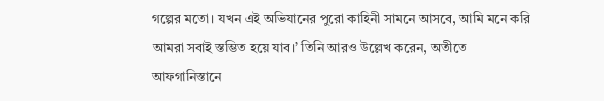গল্পের মতো। যখন এই অভিযানের পুরো কাহিনী সামনে আসবে, আমি মনে করি আমরা সবাই স্তম্ভিত হয়ে যাব।’ তিনি আরও উল্লেখ করেন, অতীতে আফগানিস্তানে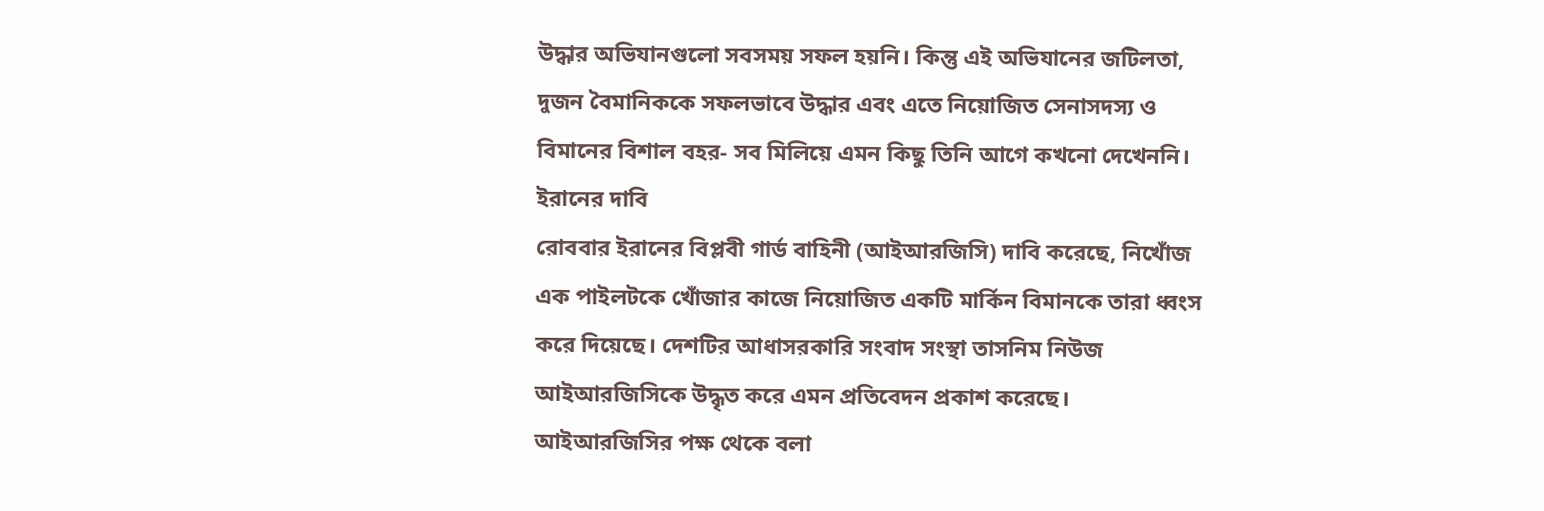উদ্ধার অভিযানগুলো সবসময় সফল হয়নি। কিন্তু এই অভিযানের জটিলতা, দুজন বৈমানিককে সফলভাবে উদ্ধার এবং এতে নিয়োজিত সেনাসদস্য ও বিমানের বিশাল বহর- সব মিলিয়ে এমন কিছু তিনি আগে কখনো দেখেননি।
ইরানের দাবি
রোববার ইরানের বিপ্লবী গার্ড বাহিনী (আইআরজিসি) দাবি করেছে, নিখোঁজ এক পাইলটকে খোঁজার কাজে নিয়োজিত একটি মার্কিন বিমানকে তারা ধ্বংস করে দিয়েছে। দেশটির আধাসরকারি সংবাদ সংস্থা তাসনিম নিউজ আইআরজিসিকে উদ্ধৃত করে এমন প্রতিবেদন প্রকাশ করেছে।
আইআরজিসির পক্ষ থেকে বলা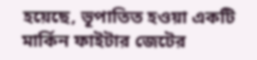হয়েছে, ভূপাতিত হওয়া একটি মার্কিন ফাইটার জেটের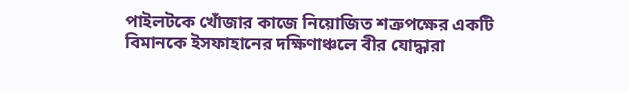পাইলটকে খোঁজার কাজে নিয়োজিত শত্রুপক্ষের একটি বিমানকে ইসফাহানের দক্ষিণাঞ্চলে বীর যোদ্ধারা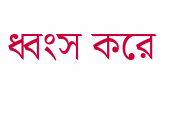ধ্বংস করে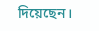দিয়েছেন।